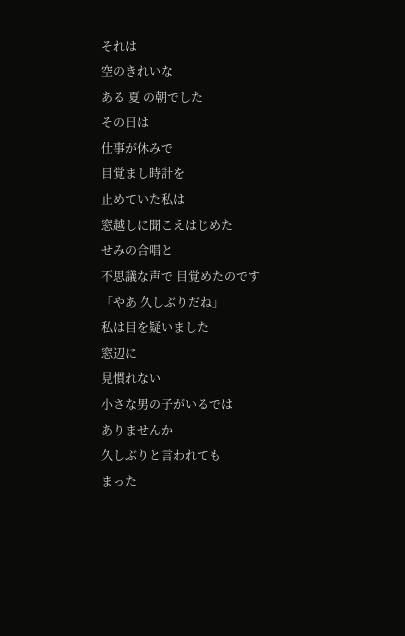それは
空のきれいな
ある 夏 の朝でした
その日は
仕事が休みで
目覚まし時計を
止めていた私は
窓越しに聞こえはじめた
せみの合唱と
不思議な声で 目覚めたのです
「やあ 久しぶりだね」
私は目を疑いました
窓辺に
見慣れない
小さな男の子がいるでは
ありませんか
久しぶりと言われても
まった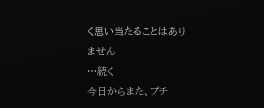く思い当たることはありません
…続く
今日からまた、プチ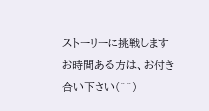ストーリーに挑戦します
お時間ある方は、お付き合い下さい(^^)